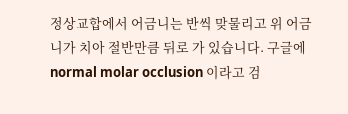정상교합에서 어금니는 반씩 맞물리고 위 어금니가 치아 절반만큼 뒤로 가 있습니다. 구글에 normal molar occlusion 이라고 검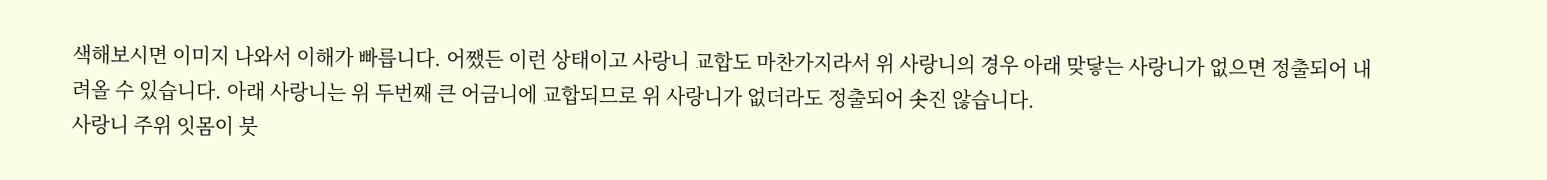색해보시면 이미지 나와서 이해가 빠릅니다. 어쨌든 이런 상태이고 사랑니 교합도 마찬가지라서 위 사랑니의 경우 아래 맞닿는 사랑니가 없으면 정출되어 내려올 수 있습니다. 아래 사랑니는 위 두번째 큰 어금니에 교합되므로 위 사랑니가 없더라도 정출되어 솟진 않습니다.
사랑니 주위 잇몸이 붓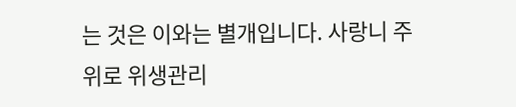는 것은 이와는 별개입니다. 사랑니 주위로 위생관리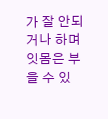가 잘 안되거나 하며 잇몸은 부을 수 있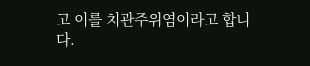고 이를 치관주위염이라고 합니다.